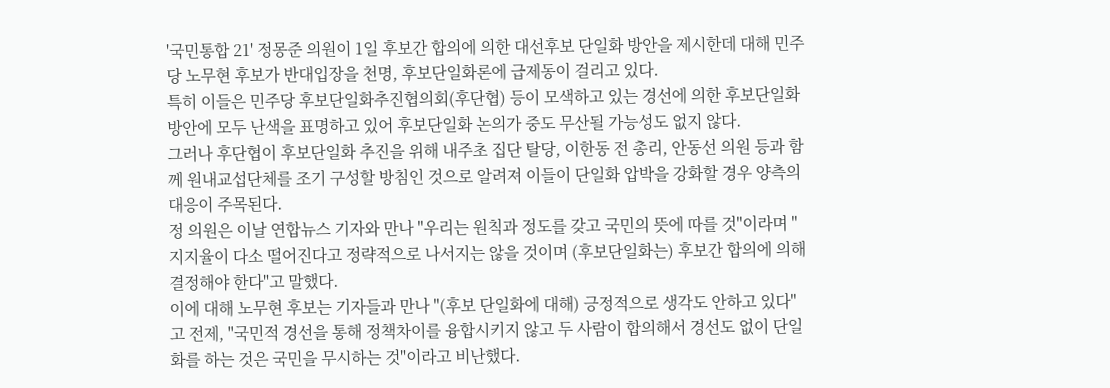'국민통합 21' 정몽준 의원이 1일 후보간 합의에 의한 대선후보 단일화 방안을 제시한데 대해 민주당 노무현 후보가 반대입장을 천명, 후보단일화론에 급제동이 걸리고 있다.
특히 이들은 민주당 후보단일화추진협의회(후단협) 등이 모색하고 있는 경선에 의한 후보단일화 방안에 모두 난색을 표명하고 있어 후보단일화 논의가 중도 무산될 가능성도 없지 않다.
그러나 후단협이 후보단일화 추진을 위해 내주초 집단 탈당, 이한동 전 총리, 안동선 의원 등과 함께 원내교섭단체를 조기 구성할 방침인 것으로 알려져 이들이 단일화 압박을 강화할 경우 양측의 대응이 주목된다.
정 의원은 이날 연합뉴스 기자와 만나 "우리는 원칙과 정도를 갖고 국민의 뜻에 따를 것"이라며 "지지율이 다소 떨어진다고 정략적으로 나서지는 않을 것이며 (후보단일화는) 후보간 합의에 의해 결정해야 한다"고 말했다.
이에 대해 노무현 후보는 기자들과 만나 "(후보 단일화에 대해) 긍정적으로 생각도 안하고 있다"고 전제, "국민적 경선을 통해 정책차이를 융합시키지 않고 두 사람이 합의해서 경선도 없이 단일화를 하는 것은 국민을 무시하는 것"이라고 비난했다.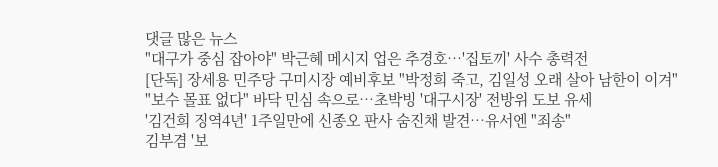댓글 많은 뉴스
"대구가 중심 잡아야" 박근혜 메시지 업은 추경호…'집토끼' 사수 총력전
[단독] 장세용 민주당 구미시장 예비후보 "박정희 죽고, 김일성 오래 살아 남한이 이겨"
"보수 몰표 없다" 바닥 민심 속으로…초박빙 '대구시장' 전방위 도보 유세
'김건희 징역4년' 1주일만에 신종오 판사 숨진채 발견…유서엔 "죄송"
김부겸 '보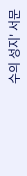수의 성지' 서문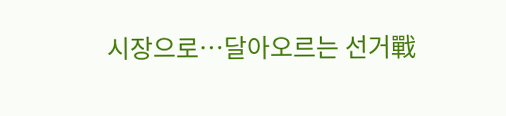시장으로…달아오르는 선거戰